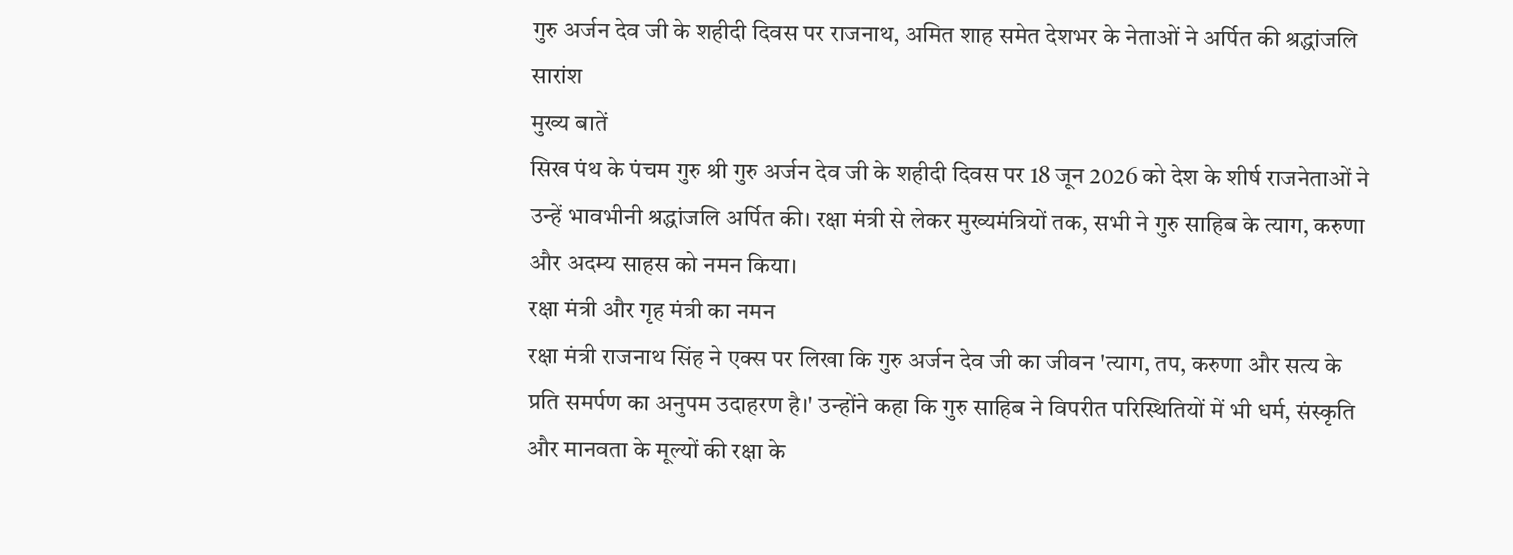गुरु अर्जन देव जी के शहीदी दिवस पर राजनाथ, अमित शाह समेत देशभर के नेताओं ने अर्पित की श्रद्धांजलि
सारांश
मुख्य बातें
सिख पंथ के पंचम गुरु श्री गुरु अर्जन देव जी के शहीदी दिवस पर 18 जून 2026 को देश के शीर्ष राजनेताओं ने उन्हें भावभीनी श्रद्धांजलि अर्पित की। रक्षा मंत्री से लेकर मुख्यमंत्रियों तक, सभी ने गुरु साहिब के त्याग, करुणा और अदम्य साहस को नमन किया।
रक्षा मंत्री और गृह मंत्री का नमन
रक्षा मंत्री राजनाथ सिंह ने एक्स पर लिखा कि गुरु अर्जन देव जी का जीवन 'त्याग, तप, करुणा और सत्य के प्रति समर्पण का अनुपम उदाहरण है।' उन्होंने कहा कि गुरु साहिब ने विपरीत परिस्थितियों में भी धर्म, संस्कृति और मानवता के मूल्यों की रक्षा के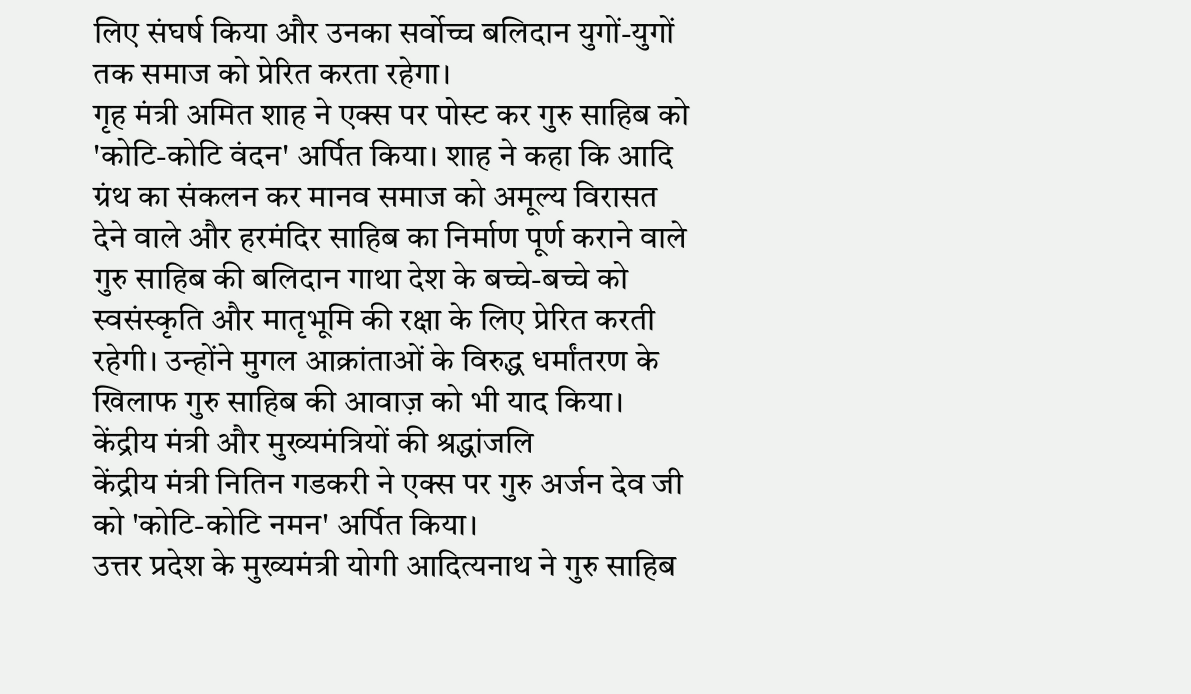लिए संघर्ष किया और उनका सर्वोच्च बलिदान युगों-युगों तक समाज को प्रेरित करता रहेगा।
गृह मंत्री अमित शाह ने एक्स पर पोस्ट कर गुरु साहिब को 'कोटि-कोटि वंदन' अर्पित किया। शाह ने कहा कि आदि ग्रंथ का संकलन कर मानव समाज को अमूल्य विरासत देने वाले और हरमंदिर साहिब का निर्माण पूर्ण कराने वाले गुरु साहिब की बलिदान गाथा देश के बच्चे-बच्चे को स्वसंस्कृति और मातृभूमि की रक्षा के लिए प्रेरित करती रहेगी। उन्होंने मुगल आक्रांताओं के विरुद्ध धर्मांतरण के खिलाफ गुरु साहिब की आवाज़ को भी याद किया।
केंद्रीय मंत्री और मुख्यमंत्रियों की श्रद्धांजलि
केंद्रीय मंत्री नितिन गडकरी ने एक्स पर गुरु अर्जन देव जी को 'कोटि-कोटि नमन' अर्पित किया।
उत्तर प्रदेश के मुख्यमंत्री योगी आदित्यनाथ ने गुरु साहिब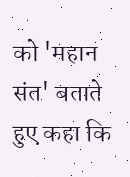को 'महान संत' बताते हुए कहा कि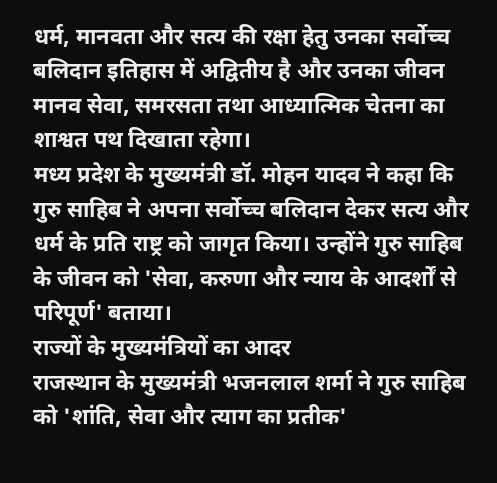धर्म, मानवता और सत्य की रक्षा हेतु उनका सर्वोच्च बलिदान इतिहास में अद्वितीय है और उनका जीवन मानव सेवा, समरसता तथा आध्यात्मिक चेतना का शाश्वत पथ दिखाता रहेगा।
मध्य प्रदेश के मुख्यमंत्री डॉ. मोहन यादव ने कहा कि गुरु साहिब ने अपना सर्वोच्च बलिदान देकर सत्य और धर्म के प्रति राष्ट्र को जागृत किया। उन्होंने गुरु साहिब के जीवन को 'सेवा, करुणा और न्याय के आदर्शों से परिपूर्ण' बताया।
राज्यों के मुख्यमंत्रियों का आदर
राजस्थान के मुख्यमंत्री भजनलाल शर्मा ने गुरु साहिब को 'शांति, सेवा और त्याग का प्रतीक'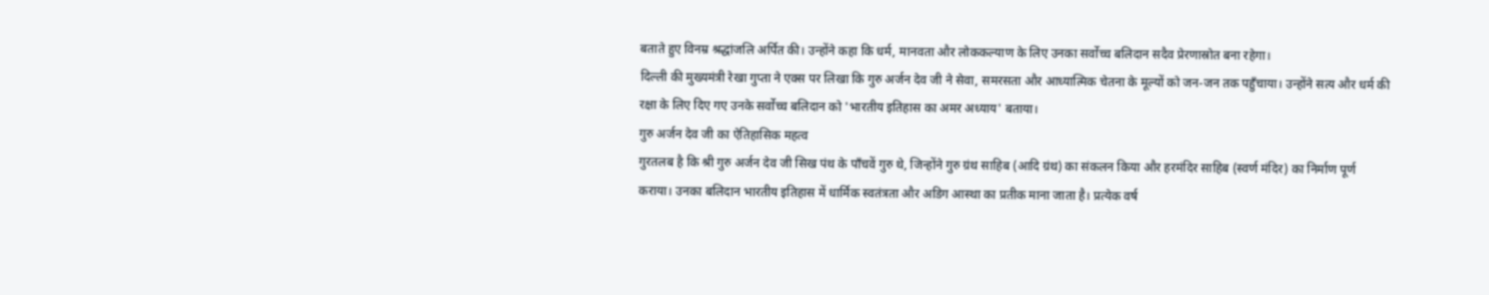बताते हुए विनम्र श्रद्धांजलि अर्पित की। उन्होंने कहा कि धर्म, मानवता और लोककल्याण के लिए उनका सर्वोच्च बलिदान सदैव प्रेरणास्रोत बना रहेगा।
दिल्ली की मुख्यमंत्री रेखा गुप्ता ने एक्स पर लिखा कि गुरु अर्जन देव जी ने सेवा, समरसता और आध्यात्मिक चेतना के मूल्यों को जन-जन तक पहुँचाया। उन्होंने सत्य और धर्म की रक्षा के लिए दिए गए उनके सर्वोच्च बलिदान को 'भारतीय इतिहास का अमर अध्याय' बताया।
गुरु अर्जन देव जी का ऐतिहासिक महत्व
गुरतलब है कि श्री गुरु अर्जन देव जी सिख पंथ के पाँचवें गुरु थे, जिन्होंने गुरु ग्रंथ साहिब (आदि ग्रंथ) का संकलन किया और हरमंदिर साहिब (स्वर्ण मंदिर) का निर्माण पूर्ण कराया। उनका बलिदान भारतीय इतिहास में धार्मिक स्वतंत्रता और अडिग आस्था का प्रतीक माना जाता है। प्रत्येक वर्ष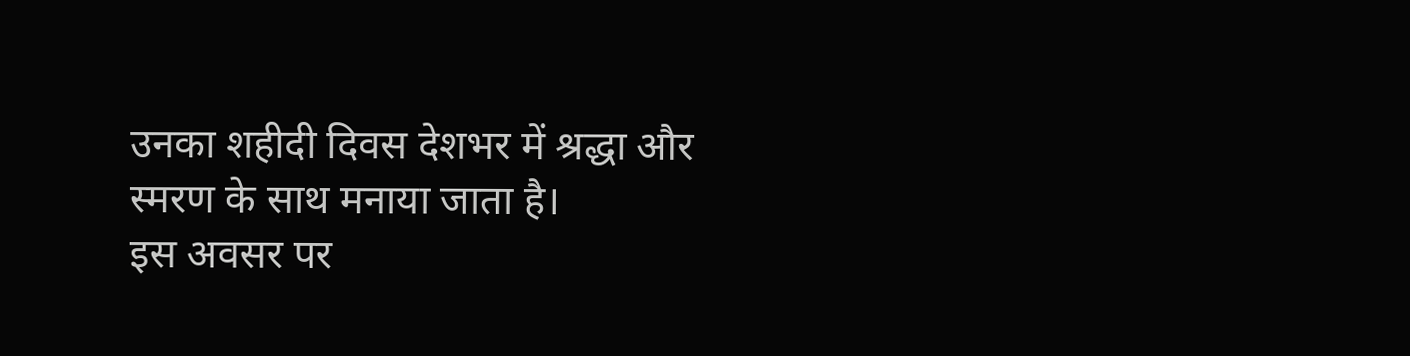उनका शहीदी दिवस देशभर में श्रद्धा और स्मरण के साथ मनाया जाता है।
इस अवसर पर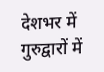देशभर में गुरुद्वारों में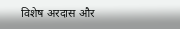विशेष अरदास और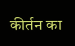कीर्तन का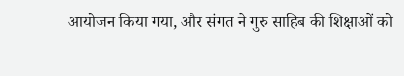आयोजन किया गया, और संगत ने गुरु साहिब की शिक्षाओं को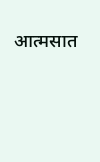आत्मसात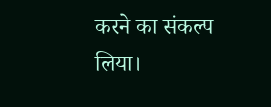करने का संकल्प लिया।